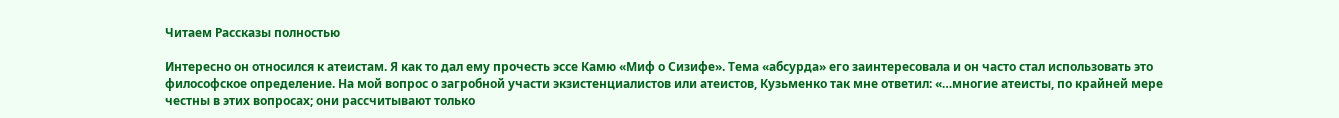Читаем Рассказы полностью

Интересно он относился к атеистам. Я как то дал ему прочесть эссе Камю «Миф о Сизифе». Тема «абсурда» его заинтересовала и он часто стал использовать это философское определение. На мой вопрос о загробной участи экзистенциалистов или атеистов, Кузьменко так мне ответил: «…многие атеисты, по крайней мере честны в этих вопросах; они рассчитывают только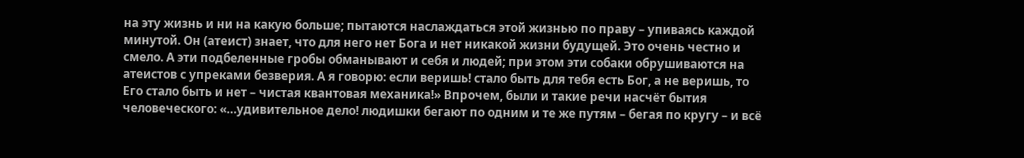на эту жизнь и ни на какую больше; пытаются наслаждаться этой жизнью по праву – упиваясь каждой минутой. Он (атеист) знает, что для него нет Бога и нет никакой жизни будущей. Это очень честно и смело. А эти подбеленные гробы обманывают и себя и людей; при этом эти собаки обрушиваются на атеистов с упреками безверия. А я говорю: если веришь! стало быть для тебя есть Бог, а не веришь, то Его стало быть и нет – чистая квантовая механика!» Впрочем, были и такие речи насчёт бытия человеческого: «…удивительное дело! людишки бегают по одним и те же путям – бегая по кругу – и всё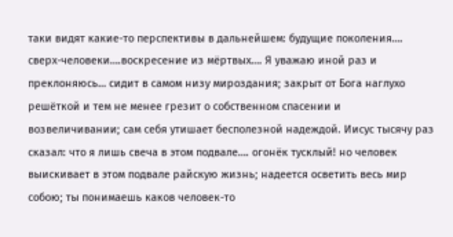таки видят какие-то перспективы в дальнейшем: будущие поколения…. сверх-человеки….воскресение из мёртвых…. Я уважаю иной раз и преклоняюсь… сидит в самом низу мироздания; закрыт от Бога наглухо решёткой и тем не менее грезит о собственном спасении и возвеличивании; сам себя утишает бесполезной надеждой. Иисус тысячу раз сказал: что я лишь свеча в этом подвале…. огонёк тусклый! но человек выискивает в этом подвале райскую жизнь; надеется осветить весь мир собою; ты понимаешь каков человек-то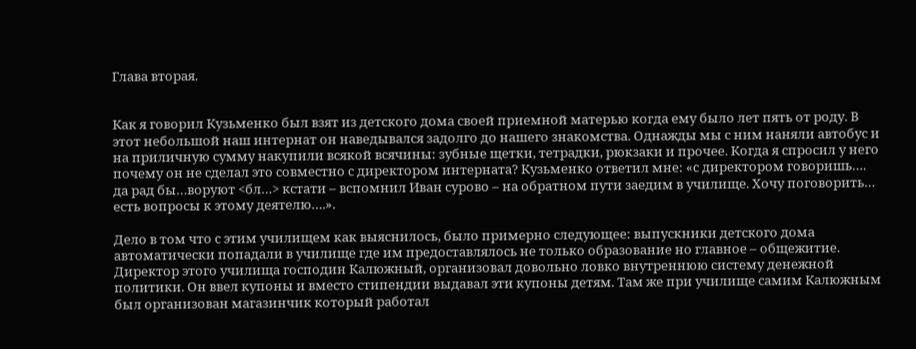Глава вторая.


Как я говорил Кузьменко был взят из детского дома своей приемной матерью когда ему было лет пять от роду. В этот небольшой наш интернат он наведывался задолго до нашего знакомства. Однажды мы с ним наняли автобус и на приличную сумму накупили всякой всячины: зубные щетки, тетрадки, рюкзаки и прочее. Когда я спросил у него почему он не сделал это совместно с директором интерната? Кузьменко ответил мне: «с директором говоришь…. да рад бы…воруют <бл…> кстати – вспомнил Иван сурово – на обратном пути заедим в училище. Хочу поговорить… есть вопросы к этому деятелю….».

Дело в том что с этим училищем как выяснилось, было примерно следующее: выпускники детского дома автоматически попадали в училище где им предоставлялось не только образование но главное – общежитие. Директор этого училища господин Калюжный, организовал довольно ловко внутреннюю систему денежной политики. Он ввел купоны и вместо стипендии выдавал эти купоны детям. Там же при училище самим Калюжным был организован магазинчик который работал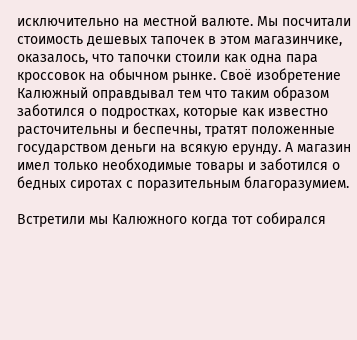исключительно на местной валюте. Мы посчитали стоимость дешевых тапочек в этом магазинчике, оказалось, что тапочки стоили как одна пара кроссовок на обычном рынке. Своё изобретение Калюжный оправдывал тем что таким образом заботился о подростках, которые как известно расточительны и беспечны, тратят положенные государством деньги на всякую ерунду. А магазин имел только необходимые товары и заботился о бедных сиротах с поразительным благоразумием.

Встретили мы Калюжного когда тот собирался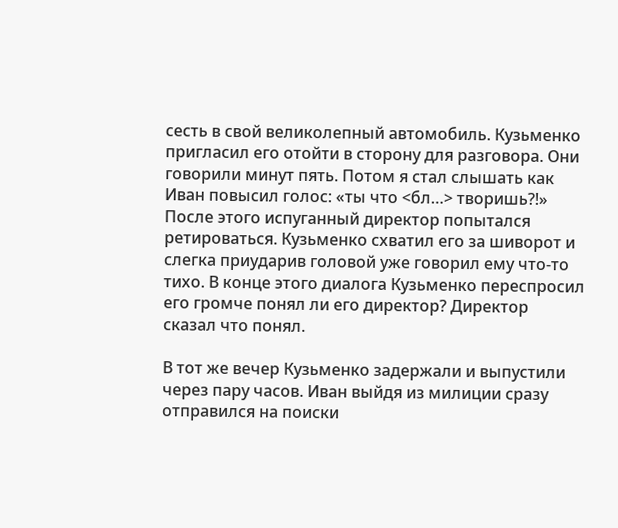сесть в свой великолепный автомобиль. Кузьменко пригласил его отойти в сторону для разговора. Они говорили минут пять. Потом я стал слышать как Иван повысил голос: «ты что <бл…> творишь?!» После этого испуганный директор попытался ретироваться. Кузьменко схватил его за шиворот и слегка приударив головой уже говорил ему что-то тихо. В конце этого диалога Кузьменко переспросил его громче понял ли его директор? Директор сказал что понял.

В тот же вечер Кузьменко задержали и выпустили через пару часов. Иван выйдя из милиции сразу отправился на поиски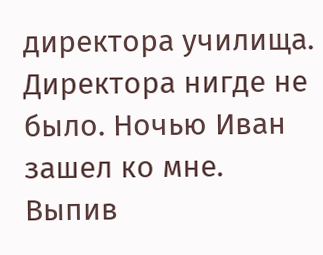директора училища. Директора нигде не было. Ночью Иван зашел ко мне. Выпив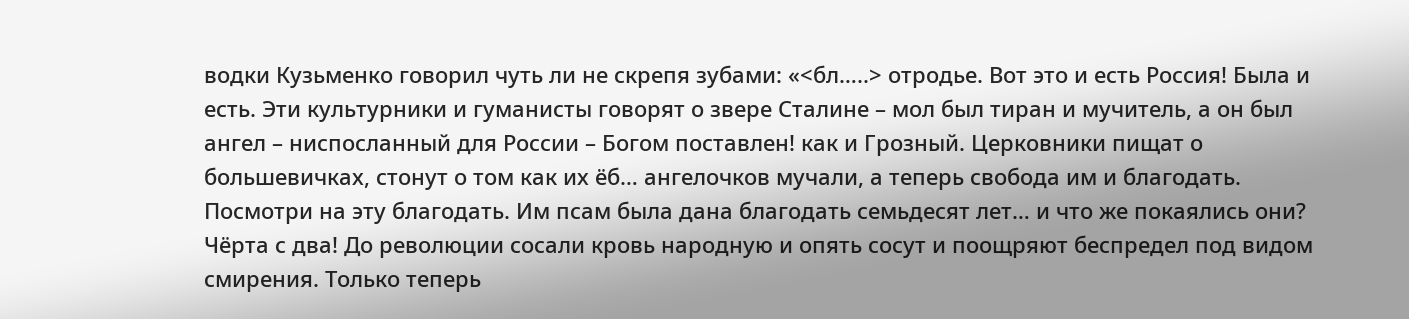водки Кузьменко говорил чуть ли не скрепя зубами: «<бл…..> отродье. Вот это и есть Россия! Была и есть. Эти культурники и гуманисты говорят о звере Сталине – мол был тиран и мучитель, а он был ангел – ниспосланный для России – Богом поставлен! как и Грозный. Церковники пищат о большевичках, стонут о том как их ёб… ангелочков мучали, а теперь свобода им и благодать. Посмотри на эту благодать. Им псам была дана благодать семьдесят лет… и что же покаялись они? Чёрта с два! До революции сосали кровь народную и опять сосут и поощряют беспредел под видом смирения. Только теперь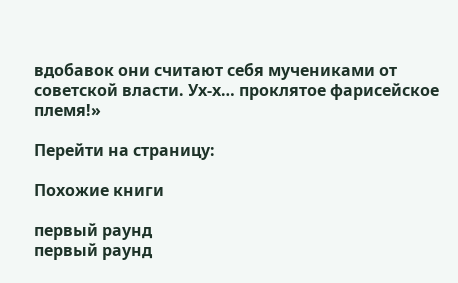вдобавок они считают себя мучениками от советской власти. Ух-х… проклятое фарисейское племя!»

Перейти на страницу:

Похожие книги

первый раунд
первый раунд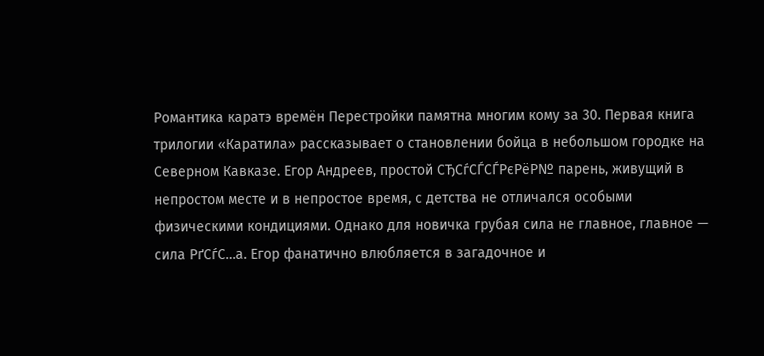Романтика каратэ времён Перестройки памятна многим кому за 30. Первая книга трилогии «Каратила» рассказывает о становлении бойца в небольшом городке на Северном Кавказе. Егор Андреев, простой СЂСѓСЃСЃРєРёР№ парень, живущий в непростом месте и в непростое время, с детства не отличался особыми физическими кондициями. Однако для новичка грубая сила не главное, главное — сила РґСѓС…а. Егор фанатично влюбляется в загадочное и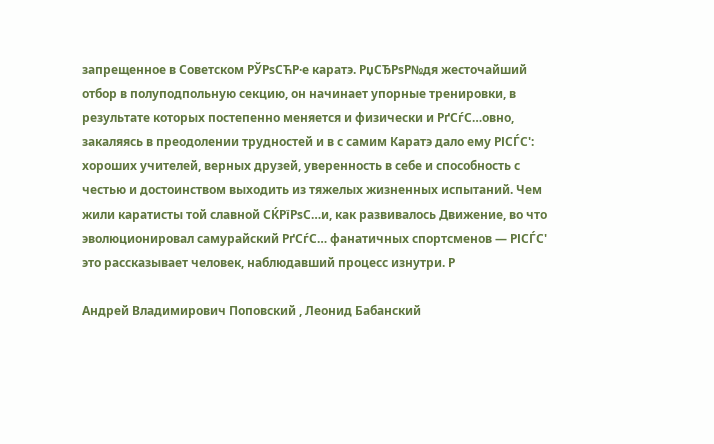запрещенное в Советском РЎРѕСЋР·е каратэ. РџСЂРѕР№дя жесточайший отбор в полуподпольную секцию, он начинает упорные тренировки, в результате которых постепенно меняется и физически и РґСѓС…овно, закаляясь в преодолении трудностей и в с самим Каратэ дало ему РІСЃС': хороших учителей, верных друзей, уверенность в себе и способность с честью и достоинством выходить из тяжелых жизненных испытаний. Чем жили каратисты той славной СЌРїРѕС…и, как развивалось Движение, во что эволюционировал самурайский РґСѓС… фанатичных спортсменов — РІСЃС' это рассказывает человек, наблюдавший процесс изнутри. Р

Андрей Владимирович Поповский , Леонид Бабанский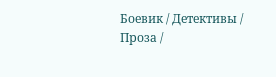Боевик / Детективы / Проза /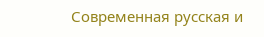Современная русская и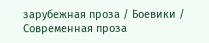зарубежная проза / Боевики / Современная проза